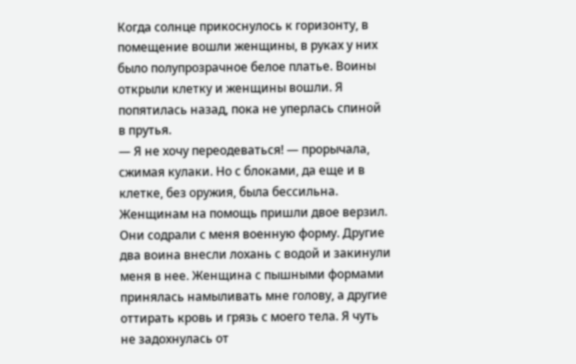Когда солнце прикоснулось к горизонту, в помещение вошли женщины, в руках у них было полупрозрачное белое платье. Воины открыли клетку и женщины вошли. Я попятилась назад, пока не уперлась спиной в прутья.
— Я не хочу переодеваться! — прорычала, сжимая кулаки. Но с блоками, да еще и в клетке, без оружия, была бессильна. Женщинам на помощь пришли двое верзил. Они содрали с меня военную форму. Другие два воина внесли лохань с водой и закинули меня в нее. Женщина с пышными формами принялась намыливать мне голову, а другие оттирать кровь и грязь с моего тела. Я чуть не задохнулась от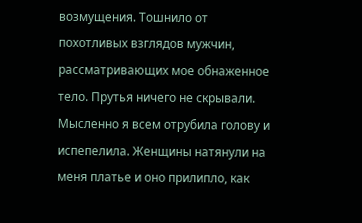возмущения. Тошнило от похотливых взглядов мужчин, рассматривающих мое обнаженное тело. Прутья ничего не скрывали. Мысленно я всем отрубила голову и испепелила. Женщины натянули на меня платье и оно прилипло, как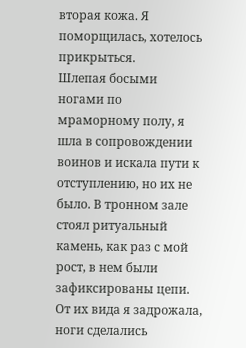вторая кожа. Я поморщилась, хотелось прикрыться.
Шлепая босыми ногами по мраморному полу, я шла в сопровождении воинов и искала пути к отступлению, но их не было. В тронном зале стоял ритуальный камень, как раз с мой рост, в нем были зафиксированы цепи. От их вида я задрожала, ноги сделались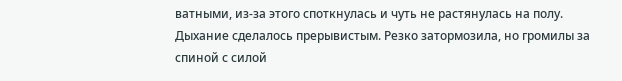ватными, из-за этого споткнулась и чуть не растянулась на полу. Дыхание сделалось прерывистым. Резко затормозила, но громилы за спиной с силой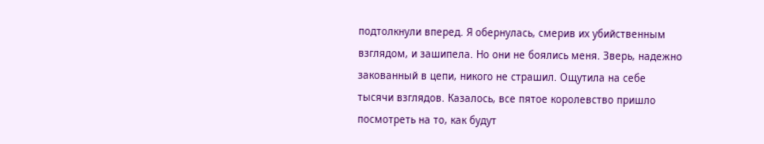подтолкнули вперед. Я обернулась, смерив их убийственным взглядом, и зашипела. Но они не боялись меня. Зверь, надежно закованный в цепи, никого не страшил. Ощутила на себе тысячи взглядов. Казалось, все пятое королевство пришло посмотреть на то, как будут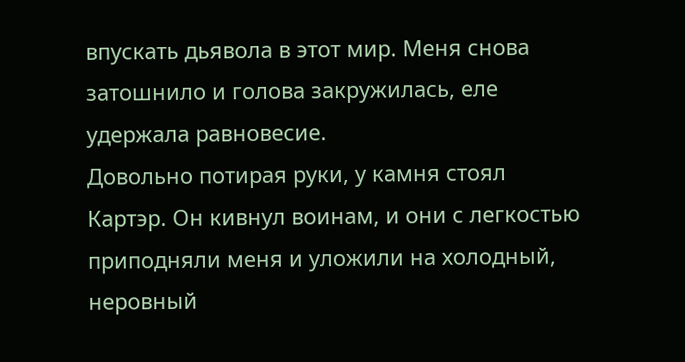впускать дьявола в этот мир. Меня снова затошнило и голова закружилась, еле удержала равновесие.
Довольно потирая руки, у камня стоял Картэр. Он кивнул воинам, и они с легкостью приподняли меня и уложили на холодный, неровный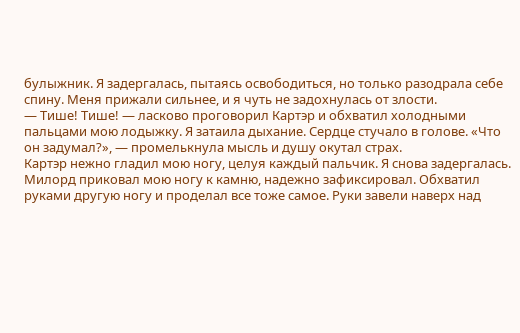булыжник. Я задергалась, пытаясь освободиться, но только разодрала себе спину. Меня прижали сильнее, и я чуть не задохнулась от злости.
— Тише! Тише! — ласково проговорил Картэр и обхватил холодными пальцами мою лодыжку. Я затаила дыхание. Сердце стучало в голове. «Что он задумал?», — промелькнула мысль и душу окутал страх.
Картэр нежно гладил мою ногу, целуя каждый пальчик. Я снова задергалась. Милорд приковал мою ногу к камню, надежно зафиксировал. Обхватил руками другую ногу и проделал все тоже самое. Руки завели наверх над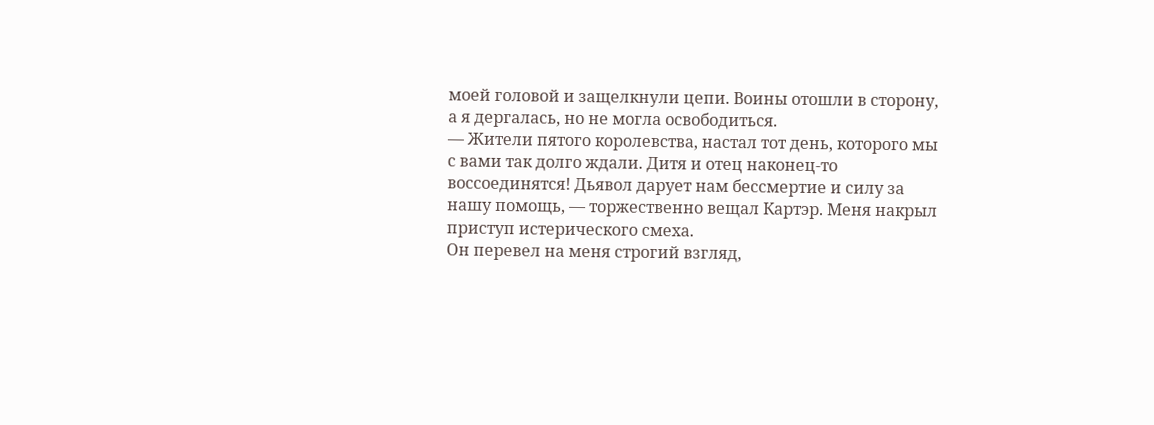моей головой и защелкнули цепи. Воины отошли в сторону, а я дергалась, но не могла освободиться.
— Жители пятого королевства, настал тот день, которого мы с вами так долго ждали. Дитя и отец наконец-то воссоединятся! Дьявол дарует нам бессмертие и силу за нашу помощь, — торжественно вещал Картэр. Меня накрыл приступ истерического смеха.
Он перевел на меня строгий взгляд,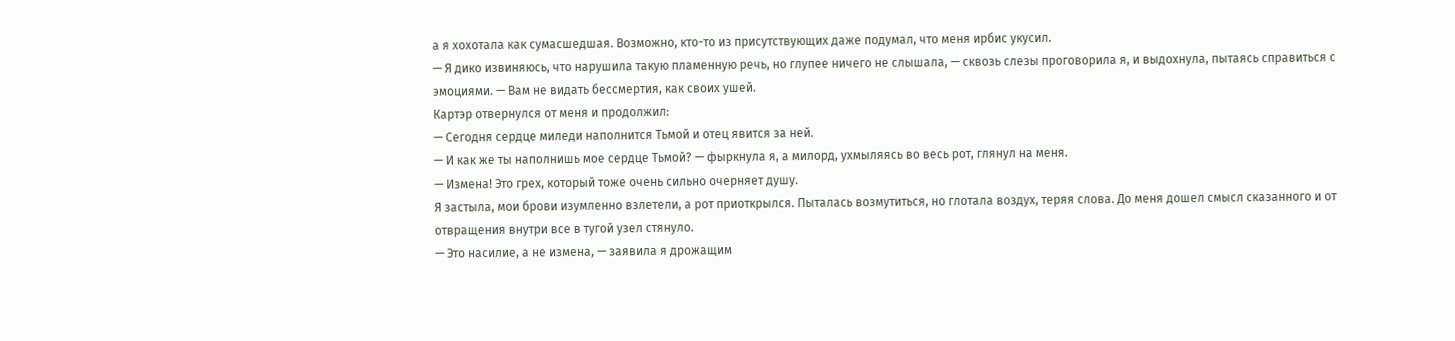а я хохотала как сумасшедшая. Возможно, кто-то из присутствующих даже подумал, что меня ирбис укусил.
— Я дико извиняюсь, что нарушила такую пламенную речь, но глупее ничего не слышала, — сквозь слезы проговорила я, и выдохнула, пытаясь справиться с эмоциями. — Вам не видать бессмертия, как своих ушей.
Картэр отвернулся от меня и продолжил:
— Сегодня сердце миледи наполнится Тьмой и отец явится за ней.
— И как же ты наполнишь мое сердце Тьмой? — фыркнула я, а милорд, ухмыляясь во весь рот, глянул на меня.
— Измена! Это грех, который тоже очень сильно очерняет душу.
Я застыла, мои брови изумленно взлетели, а рот приоткрылся. Пыталась возмутиться, но глотала воздух, теряя слова. До меня дошел смысл сказанного и от отвращения внутри все в тугой узел стянуло.
— Это насилие, а не измена, — заявила я дрожащим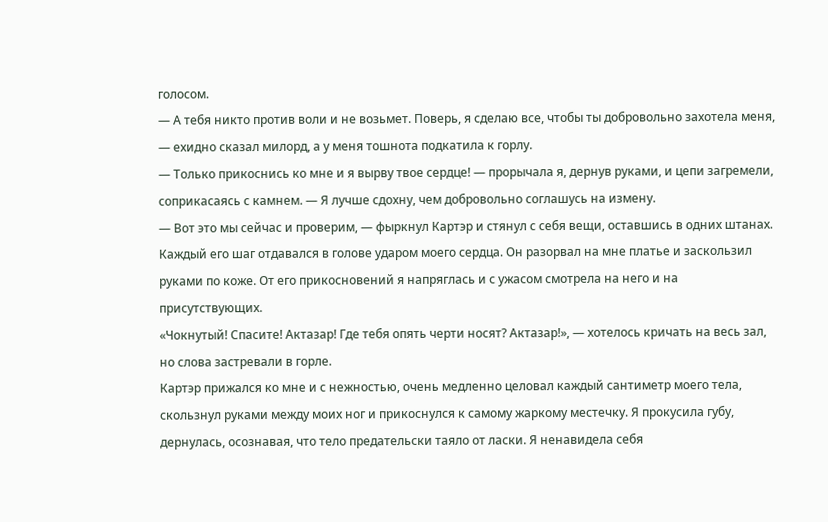голосом.
— А тебя никто против воли и не возьмет. Поверь, я сделаю все, чтобы ты добровольно захотела меня, — ехидно сказал милорд, а у меня тошнота подкатила к горлу.
— Только прикоснись ко мне и я вырву твое сердце! — прорычала я, дернув руками, и цепи загремели, соприкасаясь с камнем. — Я лучше сдохну, чем добровольно соглашусь на измену.
— Вот это мы сейчас и проверим, — фыркнул Картэр и стянул с себя вещи, оставшись в одних штанах.
Каждый его шаг отдавался в голове ударом моего сердца. Он разорвал на мне платье и заскользил руками по коже. От его прикосновений я напряглась и с ужасом смотрела на него и на присутствующих.
«Чокнутый! Спасите! Актазар! Где тебя опять черти носят? Актазар!», — хотелось кричать на весь зал, но слова застревали в горле.
Картэр прижался ко мне и с нежностью, очень медленно целовал каждый сантиметр моего тела, скользнул руками между моих ног и прикоснулся к самому жаркому местечку. Я прокусила губу, дернулась, осознавая, что тело предательски таяло от ласки. Я ненавидела себя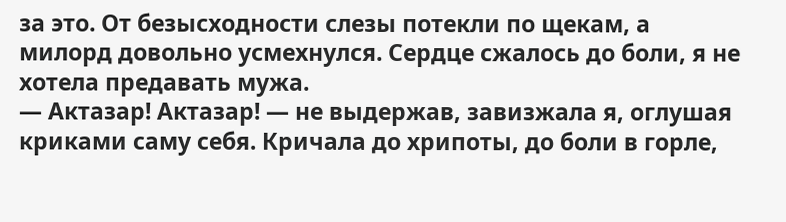за это. От безысходности слезы потекли по щекам, а милорд довольно усмехнулся. Сердце сжалось до боли, я не хотела предавать мужа.
— Актазар! Актазар! — не выдержав, завизжала я, оглушая криками саму себя. Кричала до хрипоты, до боли в горле,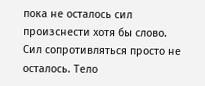пока не осталось сил произснести хотя бы слово. Сил сопротивляться просто не осталось. Тело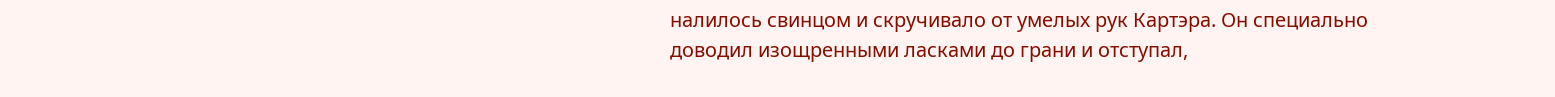налилось свинцом и скручивало от умелых рук Картэра. Он специально доводил изощренными ласками до грани и отступал,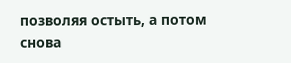позволяя остыть, а потом снова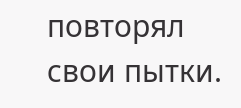повторял свои пытки.